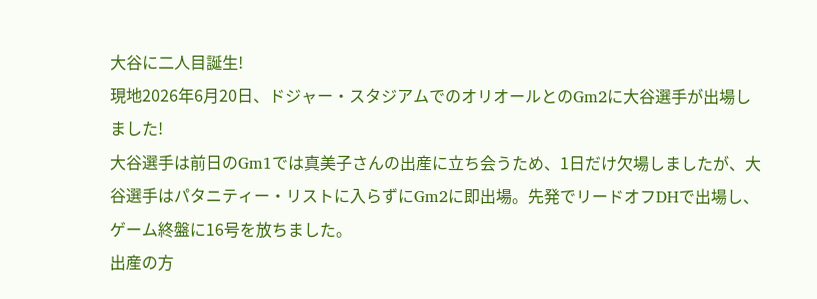大谷に二人目誕生!
現地2026年6月20日、ドジャー・スタジアムでのオリオールとのGm2に大谷選手が出場しました!
大谷選手は前日のGm1では真美子さんの出産に立ち会うため、1日だけ欠場しましたが、大谷選手はパタニティー・リストに入らずにGm2に即出場。先発でリードオフDHで出場し、ゲーム終盤に16号を放ちました。
出産の方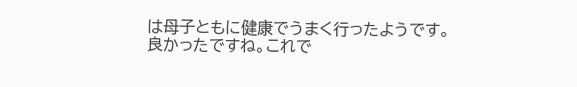は母子ともに健康でうまく行ったようです。良かったですね。これで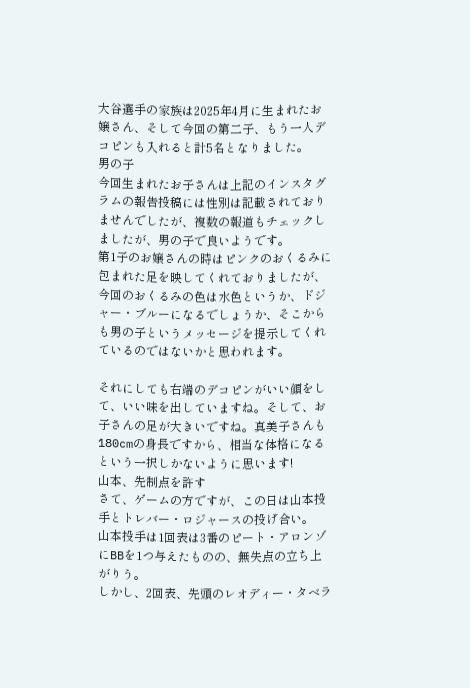大谷選手の家族は2025年4月に生まれたお嬢さん、そして今回の第二子、もう一人デコピンも入れると計5名となりました。
男の子
今回生まれたお子さんは上記のインスタグラムの報告投稿には性別は記載されておりませんでしたが、複数の報道もチェックしましたが、男の子で良いようです。
第1子のお嬢さんの時はピンクのおくるみに包まれた足を映してくれておりましたが、今回のおくるみの色は水色というか、ドジャー・ブルーになるでしょうか、そこからも男の子というメッセージを提示してくれているのではないかと思われます。

それにしても右端のデコピンがいい顔をして、いい味を出していますね。そして、お子さんの足が大きいですね。真美子さんも180cmの身長ですから、相当な体格になるという一択しかないように思います!
山本、先制点を許す
さて、ゲームの方ですが、この日は山本投手とトレバー・ロジャースの投げ合い。
山本投手は1回表は3番のピート・アロンゾにBBを1つ与えたものの、無失点の立ち上がりう。
しかし、2回表、先頭のレオディー・タベラ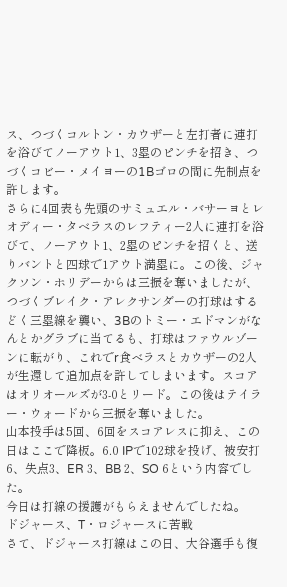ス、つづくコルトン・カウザーと左打者に連打を浴びてノーアウト1、3塁のピンチを招き、つづくコビー・メイヨーの1Bゴロの間に先制点を許します。
さらに4回表も先頭のサミュエル・バサーヨとレオディー・タベラスのレフティー2人に連打を浴びて、ノーアウト1、2塁のピンチを招くと、送りバントと四球で1アウト満塁に。この後、ジャクソン・ホリデーからは三振を奪いましたが、つづくブレイク・アレクサンダーの打球はするどく三塁線を襲い、3Bのトミー・エドマンがなんとかグラブに当てるも、打球はファウルゾーンに転がり、これでr食べラスとカウザーの2人が生還して追加点を許してしまいます。スコアはオリオールズが3-0とリード。この後はテイラー・ウォードから三振を奪いました。
山本投手は5回、6回をスコアレスに抑え、この日はここで降板。6.0 IPで102球を投げ、被安打6、失点3、ER 3、BB 2、SO 6という内容でした。
今日は打線の援護がもらえませんでしたね。
ドジャース、T・ロジャースに苦戦
さて、ドジャース打線はこの日、大谷選手も復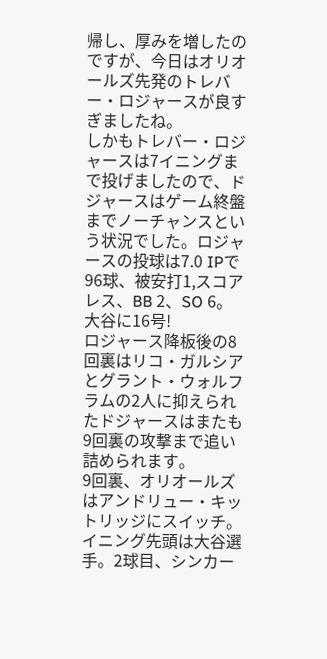帰し、厚みを増したのですが、今日はオリオールズ先発のトレバー・ロジャースが良すぎましたね。
しかもトレバー・ロジャースは7イニングまで投げましたので、ドジャースはゲーム終盤までノーチャンスという状況でした。ロジャースの投球は7.0 IPで96球、被安打1,スコアレス、BB 2、SO 6。
大谷に16号!
ロジャース降板後の8回裏はリコ・ガルシアとグラント・ウォルフラムの2人に抑えられたドジャースはまたも9回裏の攻撃まで追い詰められます。
9回裏、オリオールズはアンドリュー・キットリッジにスイッチ。イニング先頭は大谷選手。2球目、シンカー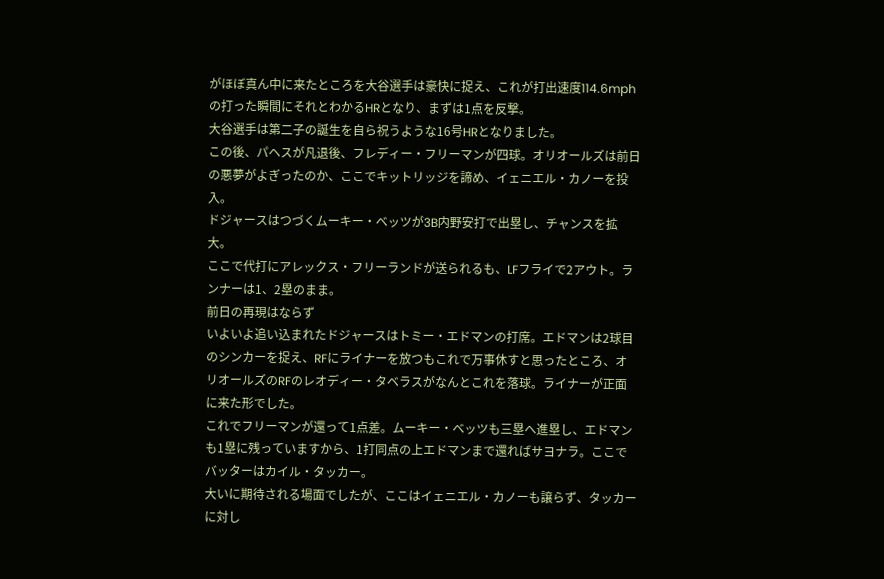がほぼ真ん中に来たところを大谷選手は豪快に捉え、これが打出速度114.6mphの打った瞬間にそれとわかるHRとなり、まずは1点を反撃。
大谷選手は第二子の誕生を自ら祝うような16号HRとなりました。
この後、パヘスが凡退後、フレディー・フリーマンが四球。オリオールズは前日の悪夢がよぎったのか、ここでキットリッジを諦め、イェニエル・カノーを投入。
ドジャースはつづくムーキー・ベッツが3B内野安打で出塁し、チャンスを拡大。
ここで代打にアレックス・フリーランドが送られるも、LFフライで2アウト。ランナーは1、2塁のまま。
前日の再現はならず
いよいよ追い込まれたドジャースはトミー・エドマンの打席。エドマンは2球目のシンカーを捉え、RFにライナーを放つもこれで万事休すと思ったところ、オリオールズのRFのレオディー・タベラスがなんとこれを落球。ライナーが正面に来た形でした。
これでフリーマンが還って1点差。ムーキー・ベッツも三塁へ進塁し、エドマンも1塁に残っていますから、1打同点の上エドマンまで還ればサヨナラ。ここでバッターはカイル・タッカー。
大いに期待される場面でしたが、ここはイェニエル・カノーも譲らず、タッカーに対し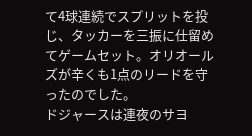て4球連続でスプリットを投じ、タッカーを三振に仕留めてゲームセット。オリオールズが辛くも1点のリードを守ったのでした。
ドジャースは連夜のサヨ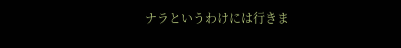ナラというわけには行きま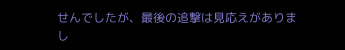せんでしたが、最後の追撃は見応えがありまし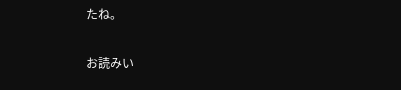たね。

お読みい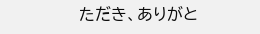ただき、ありがと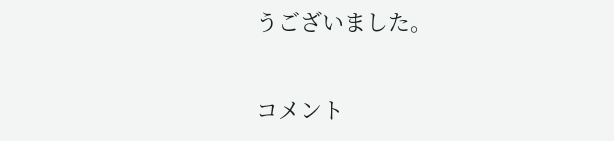うございました。

コメント